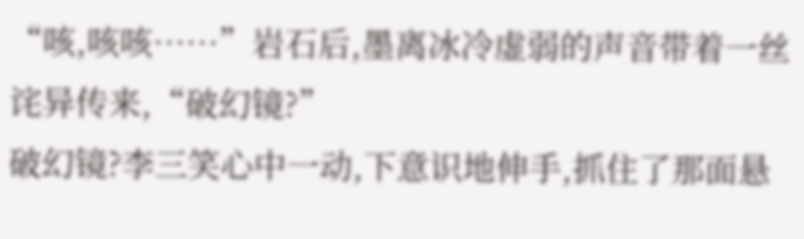“咳,咳咳……”岩石后,墨离冰冷虚弱的声音带着一丝诧异传来,“破幻镜?”
破幻镜?李三笑心中一动,下意识地伸手,抓住了那面悬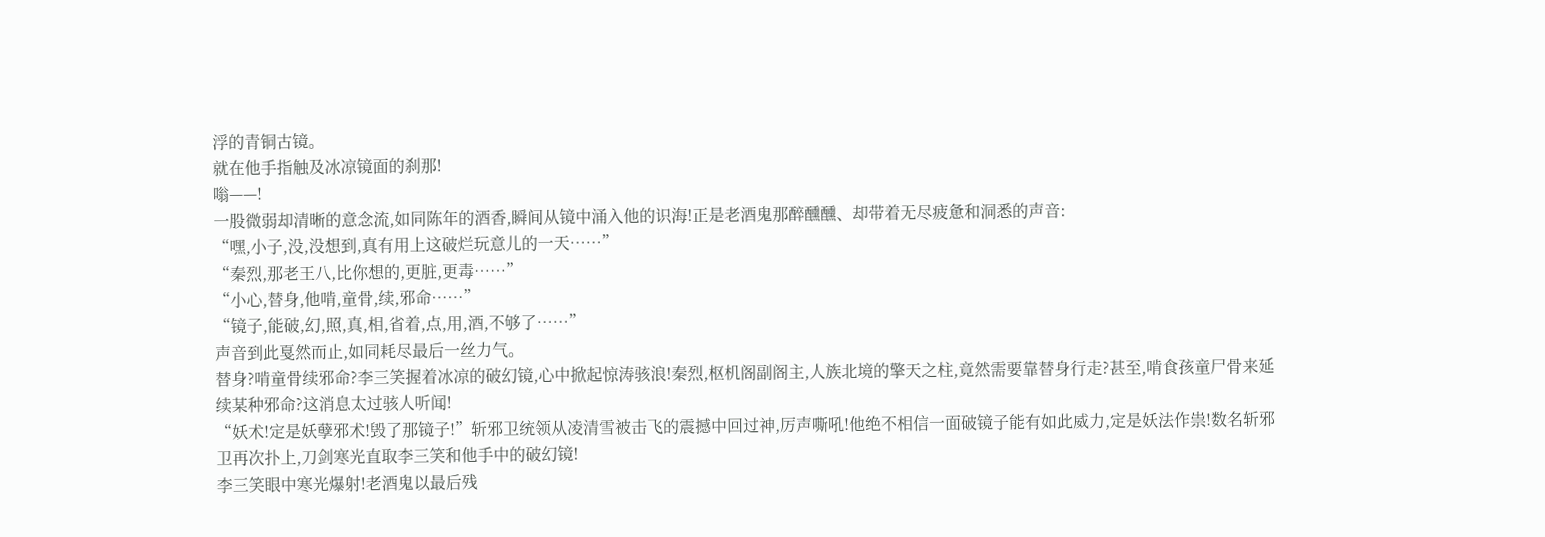浮的青铜古镜。
就在他手指触及冰凉镜面的刹那!
嗡——!
一股微弱却清晰的意念流,如同陈年的酒香,瞬间从镜中涌入他的识海!正是老酒鬼那醉醺醺、却带着无尽疲惫和洞悉的声音:
“嘿,小子,没,没想到,真有用上这破烂玩意儿的一天……”
“秦烈,那老王八,比你想的,更脏,更毒……”
“小心,替身,他啃,童骨,续,邪命……”
“镜子,能破,幻,照,真,相,省着,点,用,酒,不够了……”
声音到此戛然而止,如同耗尽最后一丝力气。
替身?啃童骨续邪命?李三笑握着冰凉的破幻镜,心中掀起惊涛骇浪!秦烈,枢机阁副阁主,人族北境的擎天之柱,竟然需要靠替身行走?甚至,啃食孩童尸骨来延续某种邪命?这消息太过骇人听闻!
“妖术!定是妖孽邪术!毁了那镜子!”斩邪卫统领从凌清雪被击飞的震撼中回过神,厉声嘶吼!他绝不相信一面破镜子能有如此威力,定是妖法作祟!数名斩邪卫再次扑上,刀剑寒光直取李三笑和他手中的破幻镜!
李三笑眼中寒光爆射!老酒鬼以最后残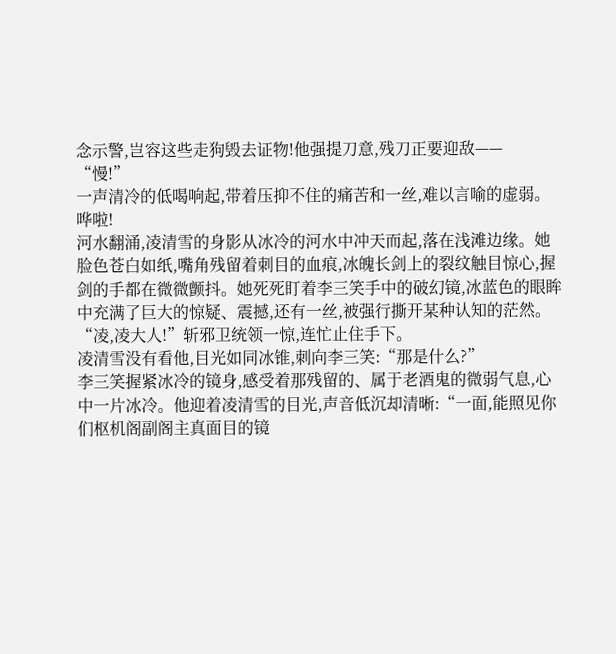念示警,岂容这些走狗毁去证物!他强提刀意,残刀正要迎敌——
“慢!”
一声清冷的低喝响起,带着压抑不住的痛苦和一丝,难以言喻的虚弱。
哗啦!
河水翻涌,凌清雪的身影从冰冷的河水中冲天而起,落在浅滩边缘。她脸色苍白如纸,嘴角残留着刺目的血痕,冰魄长剑上的裂纹触目惊心,握剑的手都在微微颤抖。她死死盯着李三笑手中的破幻镜,冰蓝色的眼眸中充满了巨大的惊疑、震撼,还有一丝,被强行撕开某种认知的茫然。
“凌,凌大人!”斩邪卫统领一惊,连忙止住手下。
凌清雪没有看他,目光如同冰锥,刺向李三笑:“那是什么?”
李三笑握紧冰冷的镜身,感受着那残留的、属于老酒鬼的微弱气息,心中一片冰冷。他迎着凌清雪的目光,声音低沉却清晰:“一面,能照见你们枢机阁副阁主真面目的镜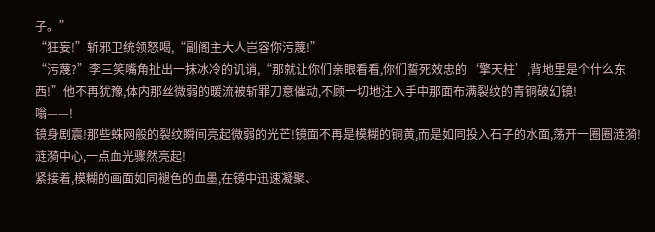子。”
“狂妄!”斩邪卫统领怒喝,“副阁主大人岂容你污蔑!”
“污蔑?”李三笑嘴角扯出一抹冰冷的讥诮,“那就让你们亲眼看看,你们誓死效忠的‘擎天柱’,背地里是个什么东西!”他不再犹豫,体内那丝微弱的暖流被斩罪刀意催动,不顾一切地注入手中那面布满裂纹的青铜破幻镜!
嗡——!
镜身剧震!那些蛛网般的裂纹瞬间亮起微弱的光芒!镜面不再是模糊的铜黄,而是如同投入石子的水面,荡开一圈圈涟漪!
涟漪中心,一点血光骤然亮起!
紧接着,模糊的画面如同褪色的血墨,在镜中迅速凝聚、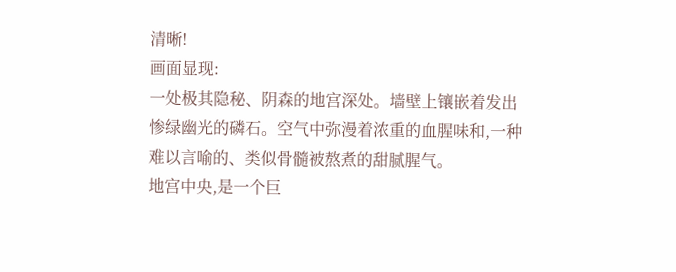清晰!
画面显现:
一处极其隐秘、阴森的地宫深处。墙壁上镶嵌着发出惨绿幽光的磷石。空气中弥漫着浓重的血腥味和,一种难以言喻的、类似骨髓被熬煮的甜腻腥气。
地宫中央,是一个巨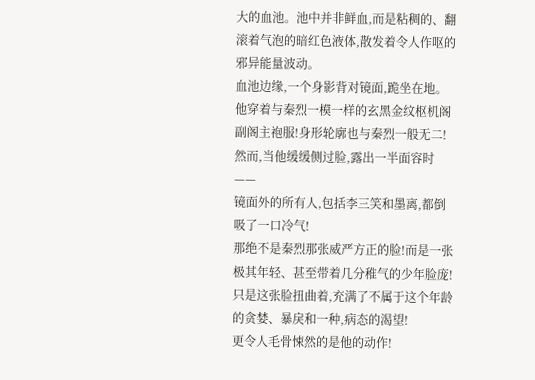大的血池。池中并非鲜血,而是粘稠的、翻滚着气泡的暗红色液体,散发着令人作呕的邪异能量波动。
血池边缘,一个身影背对镜面,跪坐在地。
他穿着与秦烈一模一样的玄黑金纹枢机阁副阁主袍服!身形轮廓也与秦烈一般无二!
然而,当他缓缓侧过脸,露出一半面容时——
镜面外的所有人,包括李三笑和墨离,都倒吸了一口冷气!
那绝不是秦烈那张威严方正的脸!而是一张极其年轻、甚至带着几分稚气的少年脸庞!只是这张脸扭曲着,充满了不属于这个年龄的贪婪、暴戾和一种,病态的渴望!
更令人毛骨悚然的是他的动作!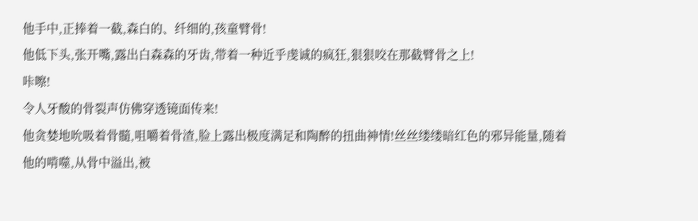他手中,正捧着一截,森白的、纤细的,孩童臂骨!
他低下头,张开嘴,露出白森森的牙齿,带着一种近乎虔诚的疯狂,狠狠咬在那截臂骨之上!
咔嚓!
令人牙酸的骨裂声仿佛穿透镜面传来!
他贪婪地吮吸着骨髓,咀嚼着骨渣,脸上露出极度满足和陶醉的扭曲神情!丝丝缕缕暗红色的邪异能量,随着他的啃噬,从骨中溢出,被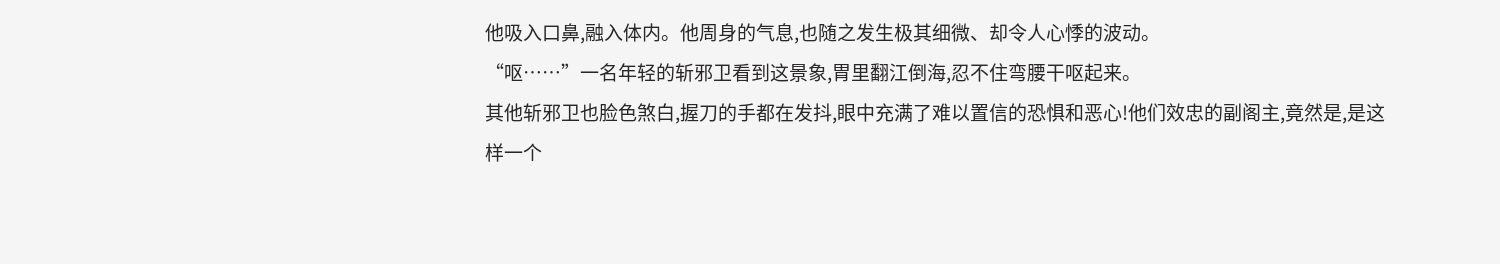他吸入口鼻,融入体内。他周身的气息,也随之发生极其细微、却令人心悸的波动。
“呕……”一名年轻的斩邪卫看到这景象,胃里翻江倒海,忍不住弯腰干呕起来。
其他斩邪卫也脸色煞白,握刀的手都在发抖,眼中充满了难以置信的恐惧和恶心!他们效忠的副阁主,竟然是,是这样一个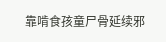靠啃食孩童尸骨延续邪